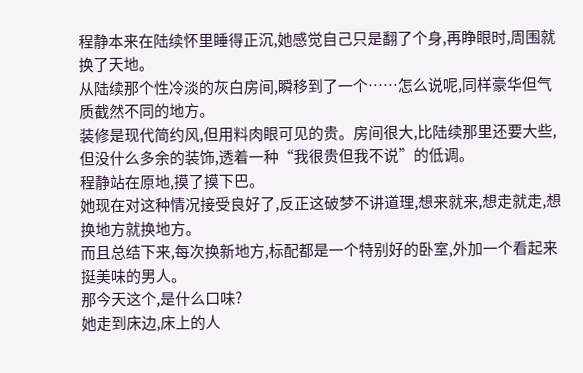程静本来在陆续怀里睡得正沉,她感觉自己只是翻了个身,再睁眼时,周围就换了天地。
从陆续那个性冷淡的灰白房间,瞬移到了一个……怎么说呢,同样豪华但气质截然不同的地方。
装修是现代简约风,但用料肉眼可见的贵。房间很大,比陆续那里还要大些,但没什么多余的装饰,透着一种“我很贵但我不说”的低调。
程静站在原地,摸了摸下巴。
她现在对这种情况接受良好了,反正这破梦不讲道理,想来就来,想走就走,想换地方就换地方。
而且总结下来,每次换新地方,标配都是一个特别好的卧室,外加一个看起来挺美味的男人。
那今天这个,是什么口味?
她走到床边,床上的人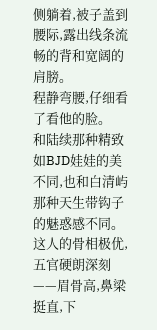侧躺着,被子盖到腰际,露出线条流畅的背和宽阔的肩膀。
程静弯腰,仔细看了看他的脸。
和陆续那种精致如BJD娃娃的美不同,也和白清屿那种天生带钩子的魅惑感不同。
这人的骨相极优,五官硬朗深刻——眉骨高,鼻梁挺直,下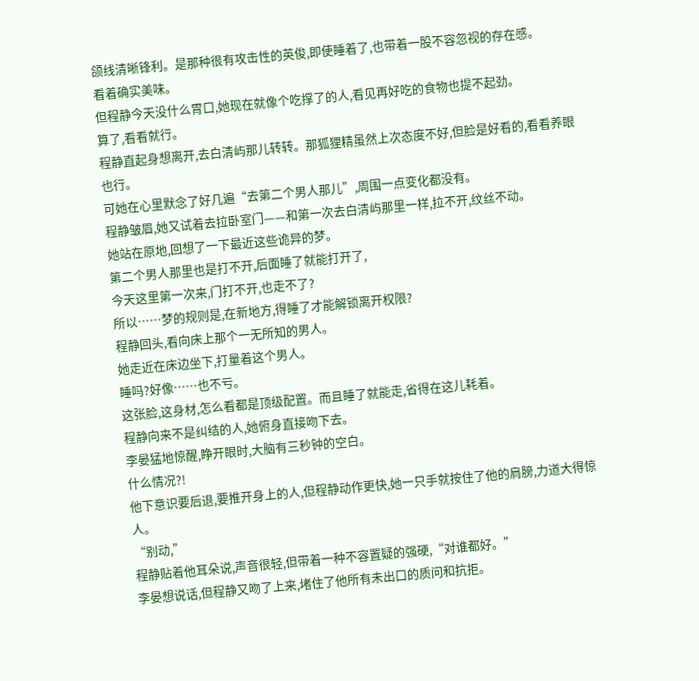颌线清晰锋利。是那种很有攻击性的英俊,即使睡着了,也带着一股不容忽视的存在感。
看着确实美味。
但程静今天没什么胃口,她现在就像个吃撑了的人,看见再好吃的食物也提不起劲。
算了,看看就行。
程静直起身想离开,去白清屿那儿转转。那狐狸精虽然上次态度不好,但脸是好看的,看看养眼也行。
可她在心里默念了好几遍“去第二个男人那儿”,周围一点变化都没有。
程静皱眉,她又试着去拉卧室门——和第一次去白清屿那里一样,拉不开,纹丝不动。
她站在原地,回想了一下最近这些诡异的梦。
第二个男人那里也是打不开,后面睡了就能打开了,
今天这里第一次来,门打不开,也走不了?
所以……梦的规则是,在新地方,得睡了才能解锁离开权限?
程静回头,看向床上那个一无所知的男人。
她走近在床边坐下,打量着这个男人。
睡吗?好像……也不亏。
这张脸,这身材,怎么看都是顶级配置。而且睡了就能走,省得在这儿耗着。
程静向来不是纠结的人,她俯身直接吻下去。
李晏猛地惊醒,睁开眼时,大脑有三秒钟的空白。
什么情况?!
他下意识要后退,要推开身上的人,但程静动作更快,她一只手就按住了他的肩膀,力道大得惊人。
“别动,”
程静贴着他耳朵说,声音很轻,但带着一种不容置疑的强硬,“对谁都好。”
李晏想说话,但程静又吻了上来,堵住了他所有未出口的质问和抗拒。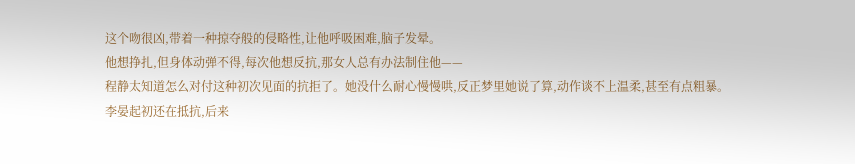这个吻很凶,带着一种掠夺般的侵略性,让他呼吸困难,脑子发晕。
他想挣扎,但身体动弹不得,每次他想反抗,那女人总有办法制住他——
程静太知道怎么对付这种初次见面的抗拒了。她没什么耐心慢慢哄,反正梦里她说了算,动作谈不上温柔,甚至有点粗暴。
李晏起初还在抵抗,后来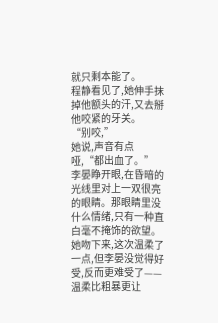就只剩本能了。
程静看见了,她伸手抹掉他额头的汗,又去掰他咬紧的牙关。
“别咬,”
她说,声音有点哑,“都出血了。”
李晏睁开眼,在昏暗的光线里对上一双很亮的眼睛。那眼睛里没什么情绪,只有一种直白毫不掩饰的欲望。
她吻下来,这次温柔了一点,但李晏没觉得好受,反而更难受了——温柔比粗暴更让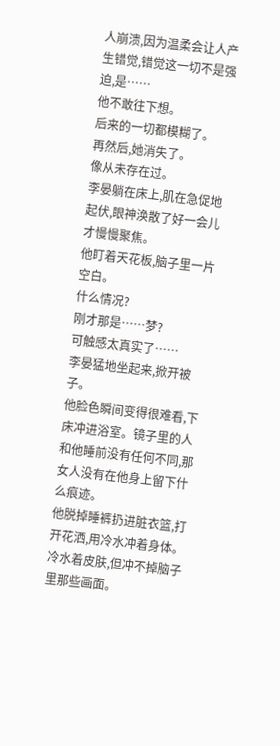人崩溃,因为温柔会让人产生错觉,错觉这一切不是强迫,是……
他不敢往下想。
后来的一切都模糊了。
再然后,她消失了。
像从未存在过。
李晏躺在床上,肌在急促地起伏,眼神涣散了好一会儿才慢慢聚焦。
他盯着天花板,脑子里一片空白。
什么情况?
刚才那是……梦?
可触感太真实了……
李晏猛地坐起来,掀开被子。
他脸色瞬间变得很难看,下床冲进浴室。镜子里的人和他睡前没有任何不同,那女人没有在他身上留下什么痕迹。
他脱掉睡裤扔进脏衣篮,打开花洒,用冷水冲着身体。
冷水着皮肤,但冲不掉脑子里那些画面。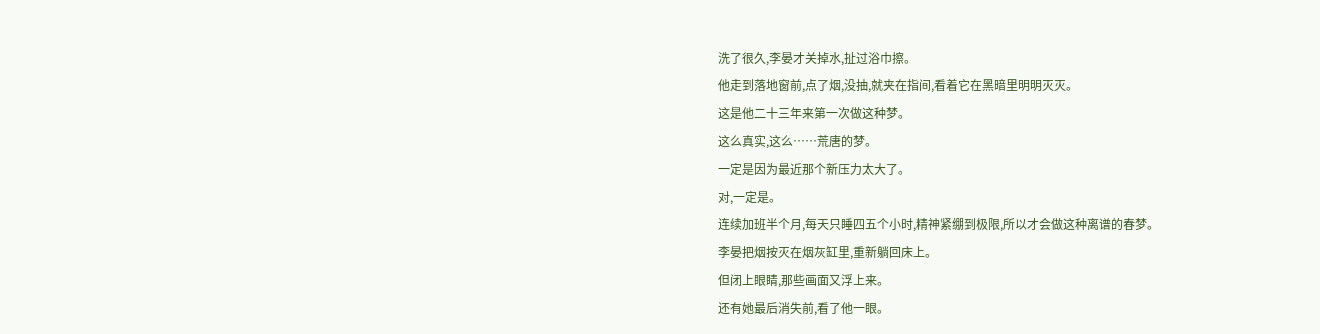洗了很久,李晏才关掉水,扯过浴巾擦。
他走到落地窗前,点了烟,没抽,就夹在指间,看着它在黑暗里明明灭灭。
这是他二十三年来第一次做这种梦。
这么真实,这么……荒唐的梦。
一定是因为最近那个新压力太大了。
对,一定是。
连续加班半个月,每天只睡四五个小时,精神紧绷到极限,所以才会做这种离谱的春梦。
李晏把烟按灭在烟灰缸里,重新躺回床上。
但闭上眼睛,那些画面又浮上来。
还有她最后消失前,看了他一眼。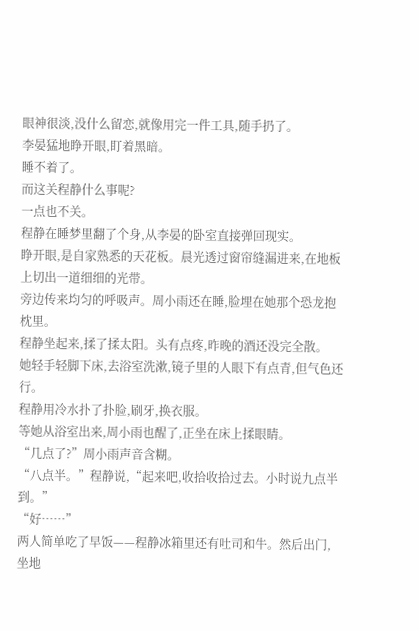眼神很淡,没什么留恋,就像用完一件工具,随手扔了。
李晏猛地睁开眼,盯着黑暗。
睡不着了。
而这关程静什么事呢?
一点也不关。
程静在睡梦里翻了个身,从李晏的卧室直接弹回现实。
睁开眼,是自家熟悉的天花板。晨光透过窗帘缝漏进来,在地板上切出一道细细的光带。
旁边传来均匀的呼吸声。周小雨还在睡,脸埋在她那个恐龙抱枕里。
程静坐起来,揉了揉太阳。头有点疼,昨晚的酒还没完全散。
她轻手轻脚下床,去浴室洗漱,镜子里的人眼下有点青,但气色还行。
程静用冷水扑了扑脸,刷牙,换衣服。
等她从浴室出来,周小雨也醒了,正坐在床上揉眼睛。
“几点了?”周小雨声音含糊。
“八点半。”程静说,“起来吧,收拾收拾过去。小时说九点半到。”
“好……”
两人简单吃了早饭——程静冰箱里还有吐司和牛。然后出门,坐地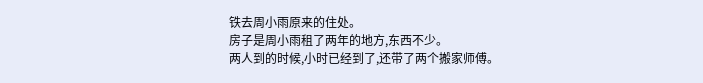铁去周小雨原来的住处。
房子是周小雨租了两年的地方,东西不少。
两人到的时候,小时已经到了,还带了两个搬家师傅。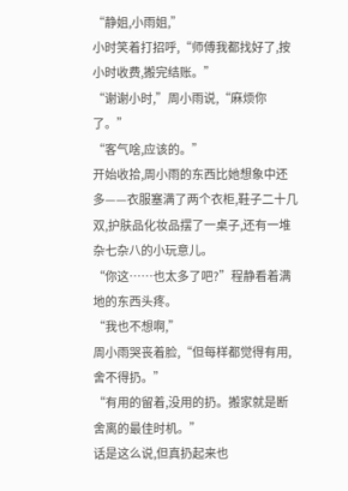“静姐,小雨姐,”
小时笑着打招呼,“师傅我都找好了,按小时收费,搬完结账。”
“谢谢小时,”周小雨说,“麻烦你了。”
“客气啥,应该的。”
开始收拾,周小雨的东西比她想象中还多——衣服塞满了两个衣柜,鞋子二十几双,护肤品化妆品摆了一桌子,还有一堆杂七杂八的小玩意儿。
“你这……也太多了吧?”程静看着满地的东西头疼。
“我也不想啊,”
周小雨哭丧着脸,“但每样都觉得有用,舍不得扔。”
“有用的留着,没用的扔。搬家就是断舍离的最佳时机。”
话是这么说,但真扔起来也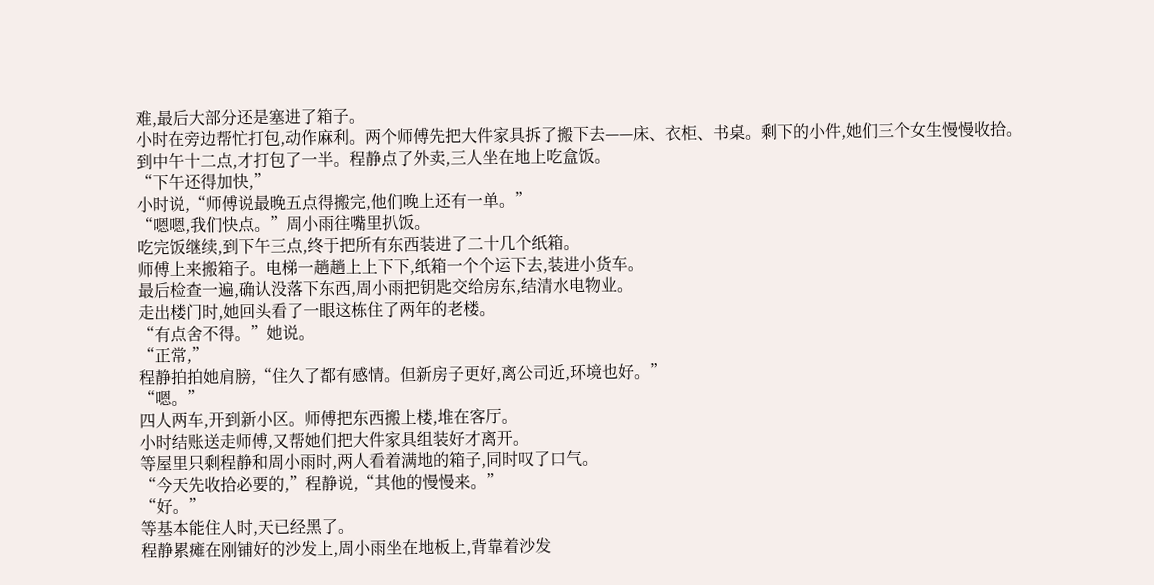难,最后大部分还是塞进了箱子。
小时在旁边帮忙打包,动作麻利。两个师傅先把大件家具拆了搬下去——床、衣柜、书桌。剩下的小件,她们三个女生慢慢收拾。
到中午十二点,才打包了一半。程静点了外卖,三人坐在地上吃盒饭。
“下午还得加快,”
小时说,“师傅说最晚五点得搬完,他们晚上还有一单。”
“嗯嗯,我们快点。”周小雨往嘴里扒饭。
吃完饭继续,到下午三点,终于把所有东西装进了二十几个纸箱。
师傅上来搬箱子。电梯一趟趟上上下下,纸箱一个个运下去,装进小货车。
最后检查一遍,确认没落下东西,周小雨把钥匙交给房东,结清水电物业。
走出楼门时,她回头看了一眼这栋住了两年的老楼。
“有点舍不得。”她说。
“正常,”
程静拍拍她肩膀,“住久了都有感情。但新房子更好,离公司近,环境也好。”
“嗯。”
四人两车,开到新小区。师傅把东西搬上楼,堆在客厅。
小时结账送走师傅,又帮她们把大件家具组装好才离开。
等屋里只剩程静和周小雨时,两人看着满地的箱子,同时叹了口气。
“今天先收拾必要的,”程静说,“其他的慢慢来。”
“好。”
等基本能住人时,天已经黑了。
程静累瘫在刚铺好的沙发上,周小雨坐在地板上,背靠着沙发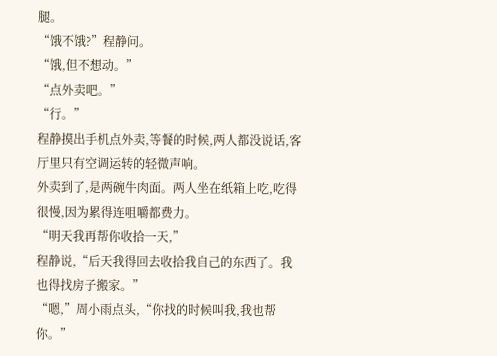腿。
“饿不饿?”程静问。
“饿,但不想动。”
“点外卖吧。”
“行。”
程静摸出手机点外卖,等餐的时候,两人都没说话,客厅里只有空调运转的轻微声响。
外卖到了,是两碗牛肉面。两人坐在纸箱上吃,吃得很慢,因为累得连咀嚼都费力。
“明天我再帮你收拾一天,”
程静说,“后天我得回去收拾我自己的东西了。我也得找房子搬家。”
“嗯,”周小雨点头,“你找的时候叫我,我也帮你。”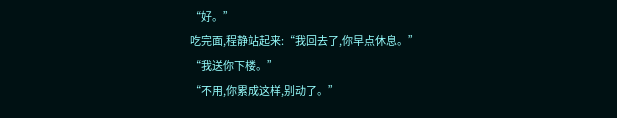“好。”
吃完面,程静站起来:“我回去了,你早点休息。”
“我送你下楼。”
“不用,你累成这样,别动了。”